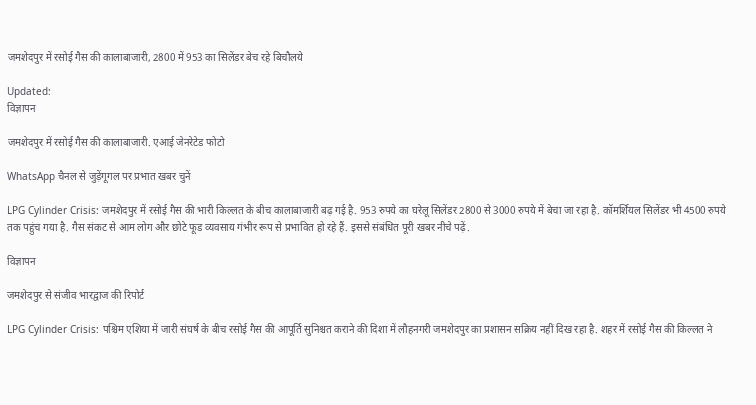जमशेदपुर में रसोई गैस की कालाबाजारी, 2800 में 953 का सिलेंडर बेच रहे बिचौलये

Updated:
विज्ञापन

जमशेदपुर में रसोई गैस की कालाबाजारी. एआई जेनरेटेड फोटो

WhatsApp चैनल से जुड़ेंगूगल पर प्रभात खबर चुनें

LPG Cylinder Crisis: जमशेदपुर में रसोई गैस की भारी किल्लत के बीच कालाबाजारी बढ़ गई है. 953 रुपये का घरेलू सिलेंडर 2800 से 3000 रुपये में बेचा जा रहा है. कॉमर्शियल सिलेंडर भी 4500 रुपये तक पहुंच गया है. गैस संकट से आम लोग और छोटे फूड व्यवसाय गंभीर रूप से प्रभावित हो रहे हैं. इससे संबंधित पूरी खबर नीचे पढ़ें.

विज्ञापन

जमशेदपुर से संजीव भारद्वाज की रिपोर्ट

LPG Cylinder Crisis: पश्चिम एशिया में जारी संघर्ष के बीच रसोई गैस की आपूर्ति सुनिश्चत कराने की दिशा में लौहनगरी जमशेदपुर का प्रशासन सक्रिय नहीं दिख रहा है. शहर में रसोई गैस की किल्लत ने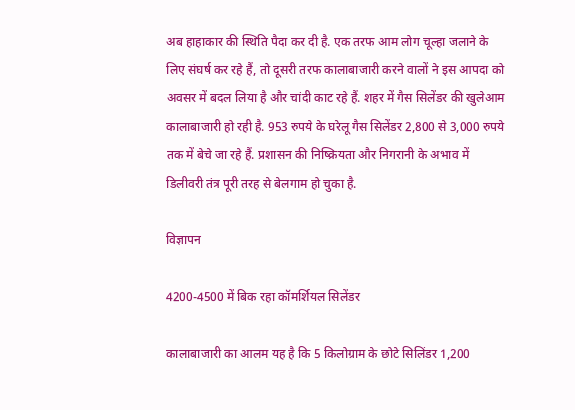अब हाहाकार की स्थिति पैदा कर दी है. एक तरफ आम लोग चूल्हा जलाने के लिए संघर्ष कर रहे हैं, तो दूसरी तरफ कालाबाजारी करने वालों ने इस आपदा को अवसर में बदल लिया है और चांदी काट रहे हैं. शहर में गैस सिलेंडर की खुलेआम कालाबाजारी हो रही है. 953 रुपये के घरेलू गैस सिलेंडर 2,800 से 3,000 रुपये तक में बेचे जा रहे हैं. प्रशासन की निष्क्रियता और निगरानी के अभाव में डिलीवरी तंत्र पूरी तरह से बेलगाम हो चुका है.

विज्ञापन

4200-4500 में बिक रहा कॉमर्शियल सिलेंडर

कालाबाजारी का आलम यह है कि 5 किलोग्राम के छोटे सिलिंडर 1,200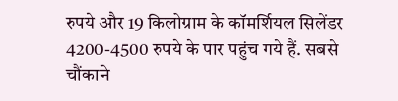रुपये और 19 किलोग्राम के कॉमर्शियल सिलेंडर 4200-4500 रुपये के पार पहुंच गये हैं. सबसे चौंकाने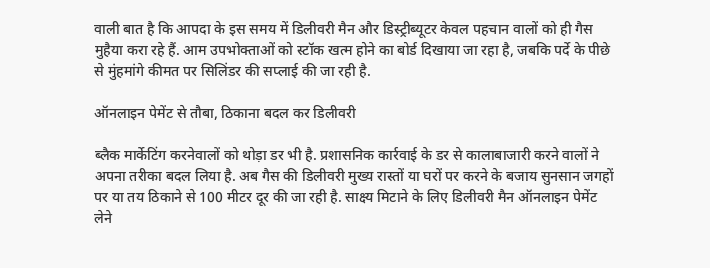वाली बात है कि आपदा के इस समय में डिलीवरी मैन और डिस्ट्रीब्यूटर केवल पहचान वालों को ही गैस मुहैया करा रहे हैं. आम उपभोक्ताओं को स्टॉक खत्म होने का बोर्ड दिखाया जा रहा है, जबकि पर्दे के पीछे से मुंहमांगे कीमत पर सिलिंडर की सप्लाई की जा रही है.

ऑनलाइन पेमेंट से तौबा, ठिकाना बदल कर डिलीवरी

ब्लैक मार्केटिंग करनेवालों को थोड़ा डर भी है. प्रशासनिक कार्रवाई के डर से कालाबाजारी करने वालों ने अपना तरीका बदल लिया है. अब गैस की डिलीवरी मुख्य रास्तों या घरों पर करने के बजाय सुनसान जगहों पर या तय ठिकाने से 100 मीटर दूर की जा रही है. साक्ष्य मिटाने के लिए डिलीवरी मैन ऑनलाइन पेमेंट लेने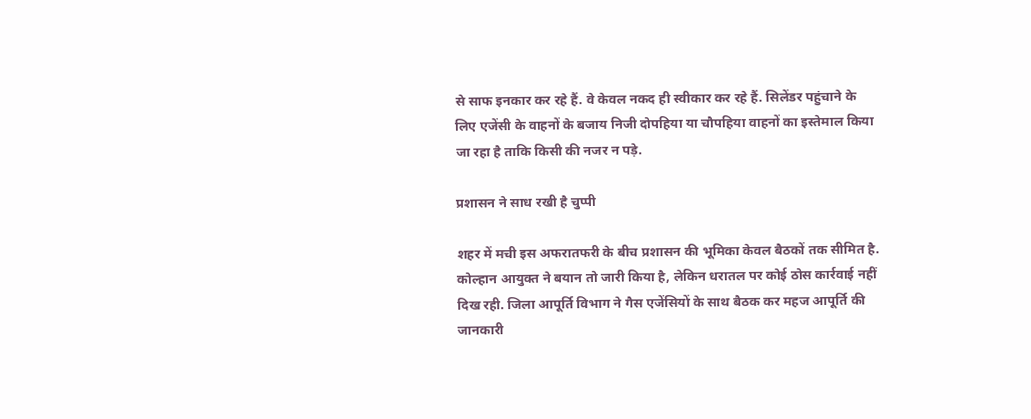से साफ इनकार कर रहे हैं. वे केवल नकद ही स्वीकार कर रहे हैं. सिलेंडर पहुंचाने के लिए एजेंसी के वाहनों के बजाय निजी दोपहिया या चौपहिया वाहनों का इस्तेमाल किया जा रहा है ताकि किसी की नजर न पड़े.

प्रशासन ने साध रखी है चुप्पी

शहर में मची इस अफरातफरी के बीच प्रशासन की भूमिका केवल बैठकों तक सीमित है. कोल्हान आयुक्त ने बयान तो जारी किया है, लेकिन धरातल पर कोई ठोस कार्रवाई नहीं दिख रही. जिला आपूर्ति विभाग ने गैस एजेंसियों के साथ बैठक कर महज आपूर्ति की जानकारी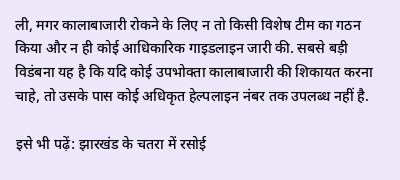ली, मगर कालाबाजारी रोकने के लिए न तो किसी विशेष टीम का गठन किया और न ही कोई आधिकारिक गाइडलाइन जारी की. सबसे बड़ी विडंबना यह है कि यदि कोई उपभोक्ता कालाबाजारी की शिकायत करना चाहे, तो उसके पास कोई अधिकृत हेल्पलाइन नंबर तक उपलब्ध नहीं है.

इसे भी पढ़ें: झारखंड के चतरा में रसोई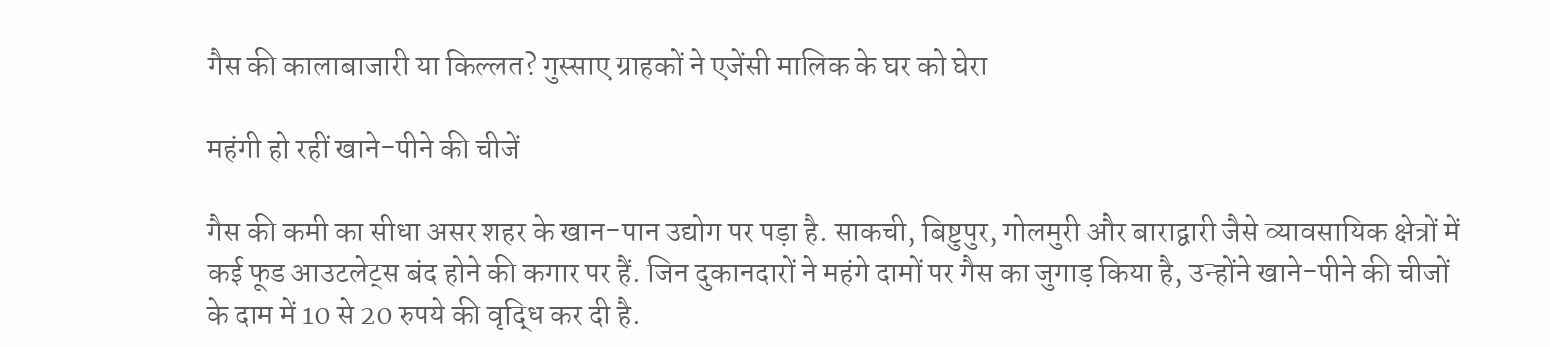गैस की कालाबाजारी या किल्लत? गुस्साए ग्राहकों ने एजेंसी मालिक के घर को घेरा

महंगी हो रहीं खाने-पीने की चीजें

गैस की कमी का सीधा असर शहर के खान-पान उद्योग पर पड़ा है. साकची, बिष्टुपुर, गोलमुरी और बाराद्वारी जैसे व्यावसायिक क्षेत्रों में कई फूड आउटलेट्स बंद होने की कगार पर हैं. जिन दुकानदारों ने महंगे दामों पर गैस का जुगाड़ किया है, उन्होंने खाने-पीने की चीजों के दाम में 10 से 20 रुपये की वृद्धि कर दी है.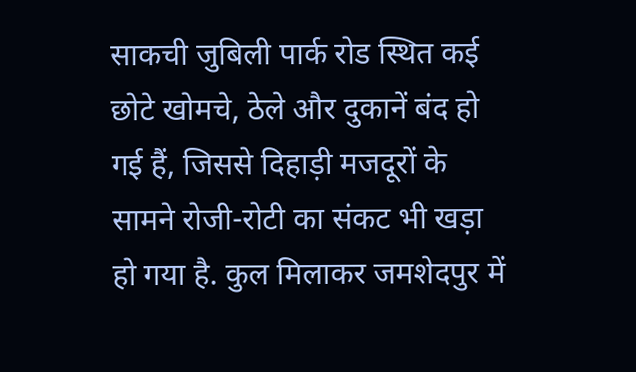साकची जुबिली पार्क रोड स्थित कई छोटे खोमचे, ठेले और दुकानें बंद हो गई हैं, जिससे दिहाड़ी मजदूरों के सामने रोजी-रोटी का संकट भी खड़ा हो गया है. कुल मिलाकर जमशेदपुर में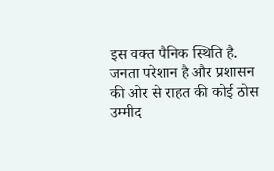इस वक्त पैनिक स्थिति है. जनता परेशान है और प्रशासन की ओर से राहत की कोई ठोस उम्मीद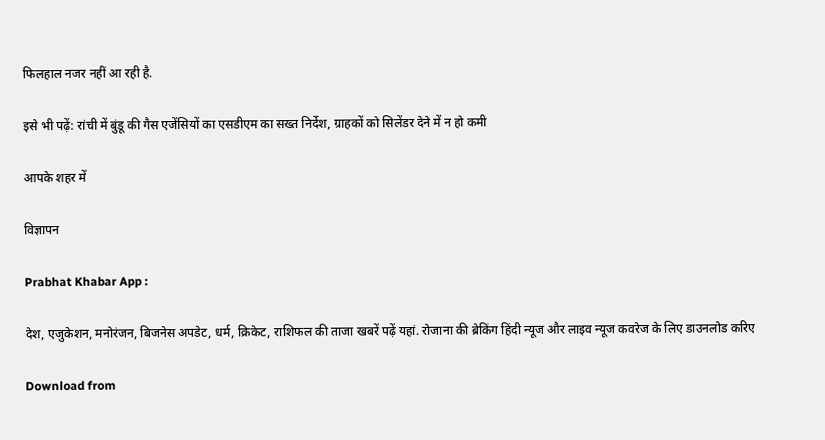फिलहाल नजर नहीं आ रही है.

इसे भी पढ़ें: रांची में बुंडू की गैस एजेंसियों का एसडीएम का सख्त निर्देश, ग्राहकों को सिलेंडर देने में न हो कमी

आपके शहर में

विज्ञापन

Prabhat Khabar App :

देश, एजुकेशन, मनोरंजन, बिजनेस अपडेट, धर्म, क्रिकेट, राशिफल की ताजा खबरें पढ़ें यहां. रोजाना की ब्रेकिंग हिंदी न्यूज और लाइव न्यूज कवरेज के लिए डाउनलोड करिए

Download from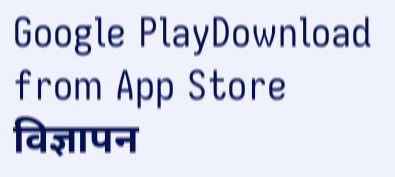Google PlayDownload from App Store
विज्ञापन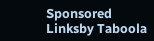Sponsored Linksby Taboola